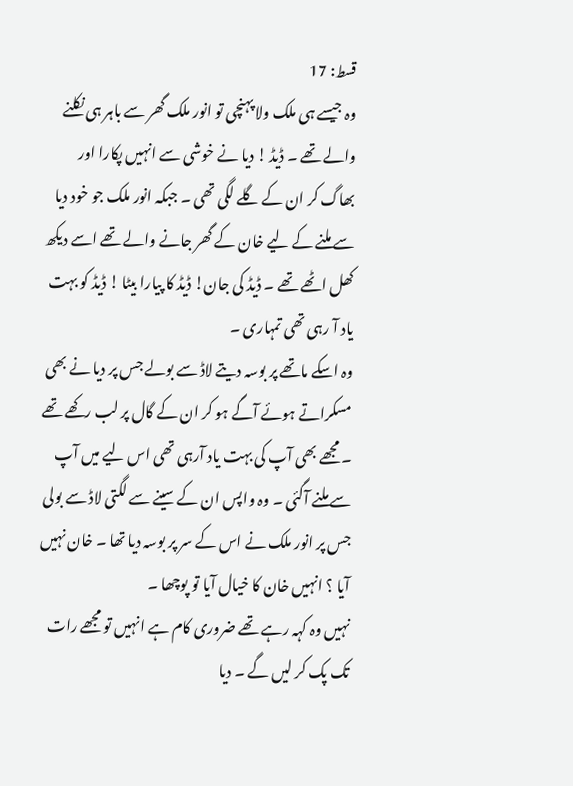قسط: 17
وہ جیسے ہی ملک ولا پہنچی تو انور ملک گھر سے باہر ہی نکلنے والے تھے ۔ ڈیڈ ! دیا نے خوشی سے انہیں پکارا اور بھاگ کر ان کے گلے لگی تھی ۔ جبکہ انور ملک جو خود دیا سے ملنے کے لیے خان کے گھر جانے والے تھے اسے دیکھ کھل اٹھے تھے ۔ ڈیڈ کی جان! ڈیڈ کا پیارا بیٹا ! ڈیڈ کو بہت یاد آ رہی تھی تمہاری ۔
وہ اسکے ماتھے پر بوسہ دیتے لاڈ سے بولے جس پر دیا نے بھی مسکراتے ہوئے آگے ہو کر ان کے گال پر لب رکھے تھے ۔ مجھے بھی آپ کی بہت یاد آرہی تھی اس لیے میں آپ سے ملنے آگئی ۔ وہ واپس ان کے سینے سے لگتی لاڈ سے بولی جس پر انور ملک نے اس کے سر پر بوسہ دیا تھا ۔ خان نہیں آیا ؟ انہیں خان کا خیال آیا تو پوچھا ۔
نہیں وہ کہہ رہے تھے ضروری کام ہے انہیں تو مجھے رات تک پک کر لیں گے ۔ دیا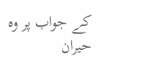کے جواب پر وہ حیران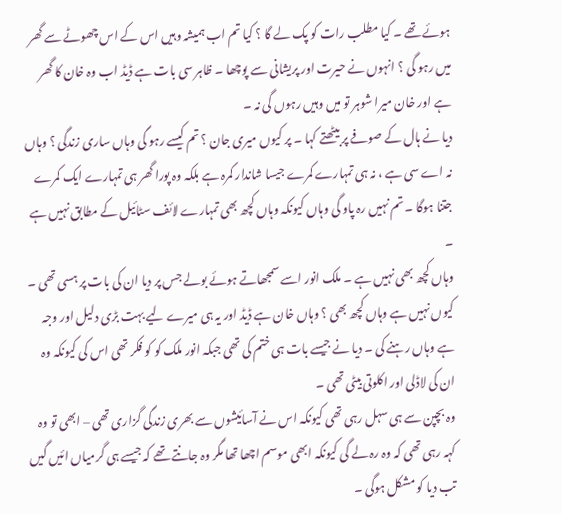ہوئے تھے ۔ کیا مطلب رات کو پک لے گا ؟ کیا تم اب ہمیشہ وہیں اس کے اس چھوٹے سے گھر میں رہو گی ؟ انہوں نے حیرت اور پریشانی سے پوچھا ۔ ظاہر سی بات ہے ڈیڈ اب وہ خان کا گھر ہے اور خان میرا شوہر تو میں وہیں رہوں گی نہ ۔
دیا نے ہال کے صوفے پر بیٹھتے کہا ۔ پر کیوں میری جان ؟ تم کیسے رہو گی وہاں ساری زندگی ؟ وہاں نہ اے سی ہے ، نہ ہی تمہارے کمرے جیسا شاندار کمرہ ہے بلکہ وہ پورا گھر ہی تمہارے ایک کمرے جتنا ہوگا ۔ تم نہیں رہ پاو گی وہاں کیونکہ وہاں کچھ بھی تمہارے لائف سٹائیل کے مطابق نہیں ہے ۔
وہاں کچھ بھی نہیں ہے ۔ ملک انور اسے سمجھاتے ہوئے بولے جس پر دیا ان کی بات پر ہسی تھی ۔ کیوں نہیں ہے وہاں کچھ بھی ؟ وہاں خان ہے ڈیڈ اور یہ ہی میرے لیے بہت بڑی دلیل اور وجہ ہے وہاں رہنے کی ۔ دیا نے جیسے بات ہی ختم کی تھی جبکہ انور ملک کو کو فکر تھی اس کی کیونکہ وہ ان کی لاڈلی اور اکلوتی بیٹی تھی ۔
وہ بچپن سے ہی سہل رہی تھی کیونکہ اس نے آسائیشوں سے بھری زندگی گزاری تھی – ابھی تو وہ کہہ رہی تھی کہ وہ رہ لے گی کیونکہ ابھی موسم اچھا تھا مگر وہ جانتے تھے کہ جیسے ہی گرمیاں ائیں گیں تب دیا کو مشکل ہوگی ۔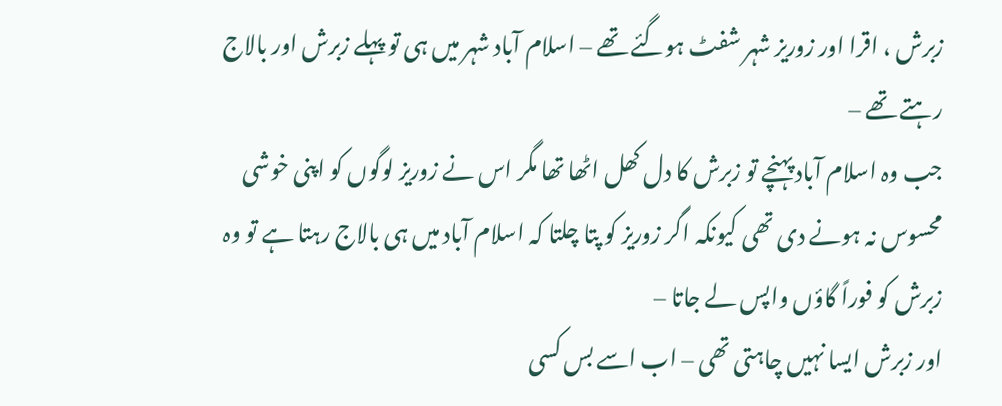زبرش ، اقرا اور زوریز شہر شفٹ ہوگئے تھے – اسلام آباد شہر میں ہی تو پہلے زبرش اور بالاج رہتے تھے –
جب وہ اسلام آباد پہنچے تو زبرش کا دل کھل اٹھا تھا مگر اس نے زوریز لوگوں کو اپنی خوشی محسوس نہ ہونے دی تھی کیونکہ اگر زوریز کو پتا چلتا کہ اسلام آباد میں ہی بالاج رہتا ہے تو وہ زبرش کو فوراً گاؤں واپس لے جاتا –
اور زبرش ایسا نہیں چاہتی تھی – اب اسے بس کسی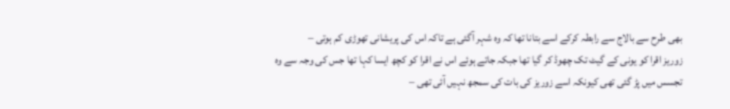بھی طرح سے بالاج سے رابطہ کرکے اسے بتانا تھا کہ وہ شہر آگئی ہے تاکہ اس کی پریشانی تھوڑی کم ہوتی –
زوریز اقرا کو یونی کے گیٹ تک چھوڈ کر گیا تھا جبکہ جاتے ہوئے اس نے اقرا کو کچھ ایسا کہا تھا جس کی وجہ سے وہ تجسس میں پڑ گئی تھی کیونکہ اسے زوریز کی بات کی سمجھ نہیں آئی تھی –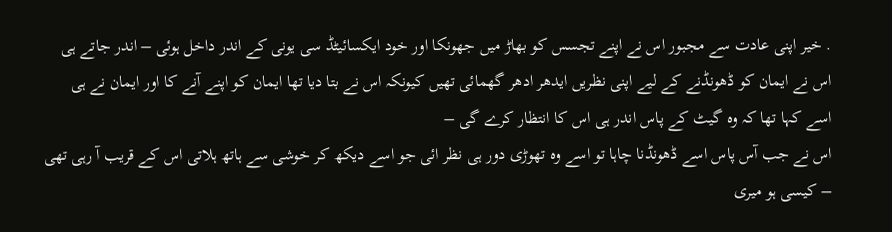. خیر اپنی عادت سے مجبور اس نے اپنے تجسس کو بھاڑ میں جھونکا اور خود ایکسائیٹڈ سی یونی کے اندر داخل ہوئی – اندر جاتے ہی اس نے ایمان کو ڈھونڈنے کے لیے اپنی نظریں ایدھر ادھر گھمائی تھیں کیونکہ اس نے بتا دیا تھا ایمان کو اپنے آنے کا اور ایمان نے ہی اسے کہا تھا کہ وہ گیٹ کے پاس اندر ہی اس کا انتظار کرے گی –
اس نے جب آس پاس اسے ڈھونڈنا چاہا تو اسے وہ تھوڑی دور ہی نظر ائی جو اسے دیکھ کر خوشی سے ہاتھ ہلاتی اس کے قریب آ رہی تھی – کیسی ہو میری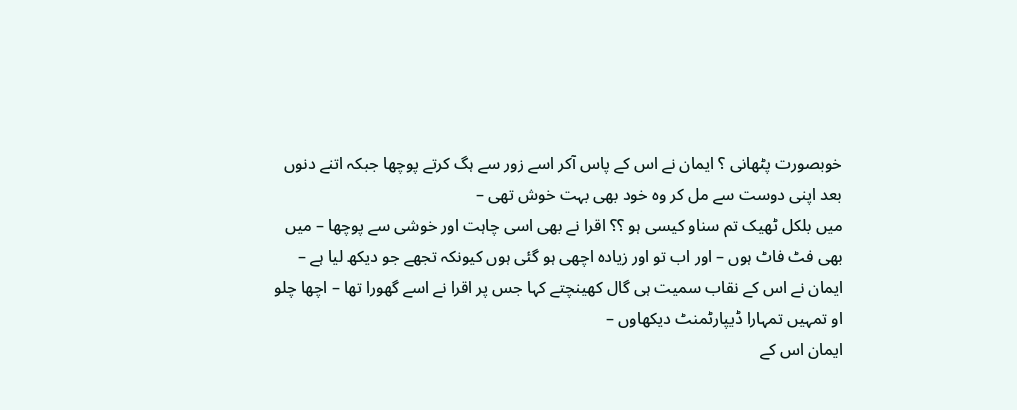خوبصورت پٹھانی ؟ ایمان نے اس کے پاس آکر اسے زور سے ہگ کرتے پوچھا جبکہ اتنے دنوں بعد اپنی دوست سے مل کر وہ خود بھی بہت خوش تھی –
میں بلکل ٹھیک تم سناو کیسی ہو ؟؟ اقرا نے بھی اسی چاہت اور خوشی سے پوچھا – میں بھی فٹ فاٹ ہوں – اور اب تو اور زیادہ اچھی ہو گئی ہوں کیونکہ تجھے جو دیکھ لیا ہے – ایمان نے اس کے نقاب سمیت ہی گال کھینچتے کہا جس پر اقرا نے اسے گھورا تھا – اچھا چلو او تمہیں تمہارا ڈیپارٹمنٹ دیکھاوں –
ایمان اس کے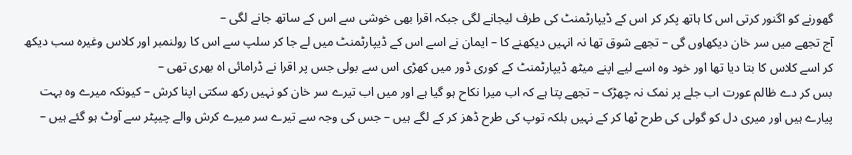گھورنے کو اگنور کرتی اس کا ہاتھ پکر کر اس کے ڈیپارٹمنٹ کی طرف لیجانے لگی جبکہ اقرا بھی خوشی سے اس کے ساتھ جانے لگی –
آج تجھے میں سر خان دیکھاوں گی – تجھے شوق تھا نہ انہیں دیکھنے کا – ایمان نے اسے اس کے ڈیپارٹمنٹ میں لے جا کر سلپ سے اس کا رولنمبر اور کلاس وغیرہ سب دیکھ کر اسے کلاس کا بتا دیا تھا اور خود وہ اسے لیے اپنے میٹھ ڈیپارٹمنٹ کے کوری ڈور میں کھڑی اس سے بولی جس پر اقرا نے ڈرامائی اہ بھری تھی –
بس کر دے ظالم عورت اب جلے پر نمک نہ چھڑک – تجھے پتا ہے کہ اب میرا نکاح ہو گیا ہے اور میں اب تیرے سر خان کو نہیں رکھ سکتی اپنا کرش – کیونکہ میرے وہ بہت پیارے ہیں اور میری دل کو گولی کی طرح ٹھا کر کے نہیں بلکہ توپ کی طرح ڈھز کر کے لگے ہیں – جس کی وجہ سے تیرے سر میرے کرش والے چیپٹر سے آوٹ ہو گئے ہیں –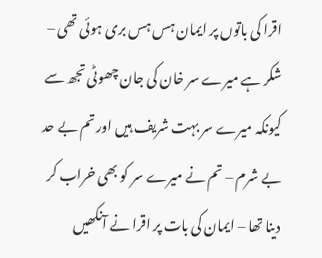اقرا کی باتوں پر ایمان ہس ہس بری ہوئی تھی – شکر ہے میرے سر خان کی جان چھوٹی تجھ سے کیونکہ میرے سر بہت شریف ہیں اور تم بے حد بے شرم – تم نے میرے سر کو بھی خراب کر دینا تھا – ایمان کی بات پر اقرا نے آنکھیں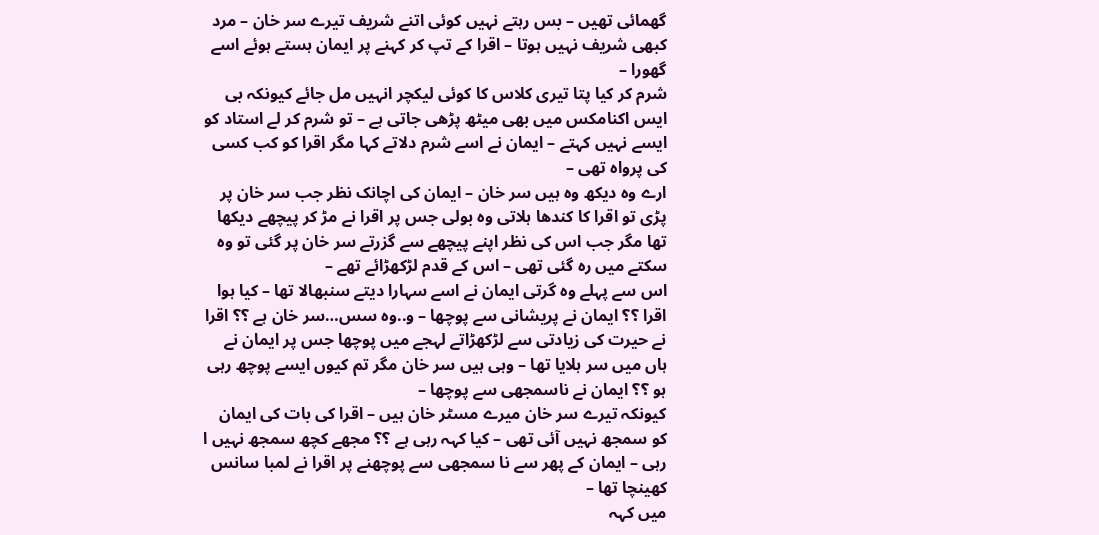گھمائی تھیں – بس رہتے نہیں کوئی اتنے شریف تیرے سر خان – مرد کبھی شریف نہیں ہوتا – اقرا کے تپ کر کہنے پر ایمان ہستے ہوئے اسے گھورا –
شرم کر کیا پتا تیری کلاس کا کوئی لیکچر انہیں مل جائے کیونکہ بی ایس اکنامکس میں بھی میٹھ پڑھی جاتی ہے – تو شرم کر لے استاد کو ایسے نہیں کہتے – ایمان نے اسے شرم دلاتے کہا مگر اقرا کو کب کسی کی پرواہ تھی –
ارے وہ دیکھ وہ ہیں سر خان – ایمان کی اچانک نظر جب سر خان پر پڑی تو اقرا کا کندھا ہلاتی وہ بولی جس پر اقرا نے مڑ کر پیچھے دیکھا تھا مگر جب اس کی نظر اپنے پیچھے سے گزرتے سر خان پر گئی تو وہ سکتے میں رہ گئی تھی – اس کے قدم لڑکھڑائے تھے –
اس سے پہلے وہ گرتی ایمان نے اسے سہارا دیتے سنبھالا تھا – کیا ہوا اقرا ؟؟ ایمان نے پریشانی سے پوچھا – و..وہ سس…سر خان ہے ؟؟ اقرا نے حیرت کی زیادتی سے لڑکھڑاتے لہجے میں پوچھا جس پر ایمان نے ہاں میں سر ہلایا تھا – وہی ہیں سر خان مگر تم کیوں ایسے پوچھ رہی ہو ؟؟ ایمان نے ناسمجھی سے پوچھا –
کیونکہ تیرے سر خان میرے مسٹر خان ہیں – اقرا کی بات کی ایمان کو سمجھ نہیں آئی تھی – کیا کہہ رہی ہے ؟؟ مجھے کچھ سمجھ نہیں ا رہی – ایمان کے پھر سے نا سمجھی سے پوچھنے پر اقرا نے لمبا سانس کھینچا تھا –
میں کہہ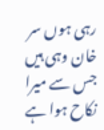رہی ہوں سر خان وہی ہیں جس سے میرا نکاح ہوا ہے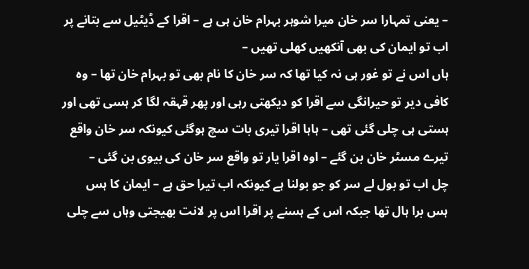– یعنی تمہارا سر خان میرا شوہر بہرام خان ہی ہے – اقرا کے ڈیٹیل سے بتانے پر اب تو ایمان کی بھی آنکھیں کھلی تھیں –
ہاں اس نے تو غور ہی نہ کیا تھا کہ سر خان کا نام بھی تو بہرام خان تھا – وہ کافی دیر تو حیرانگی سے اقرا کو دیکھتی رہی اور پھر قہقہ لگا کر ہسی تھی اور ہستی ہی چلی گئی تھی – ہاہا اقرا تیری بات سچ ہوگئی کیونکہ سر خان واقع تیرے مسٹر خان بن گئے – اوہ اقرا یار تو واقع سر خان کی بیوی بن گئی –
چل اب تو بول لے سر کو جو بولنا ہے کیونکہ اب تیرا حق ہے – ایمان کا ہس ہس برا ہال تھا جبکہ اس کے ہسنے پر اقرا اس پر لانت بھیجتی وہاں سے چلی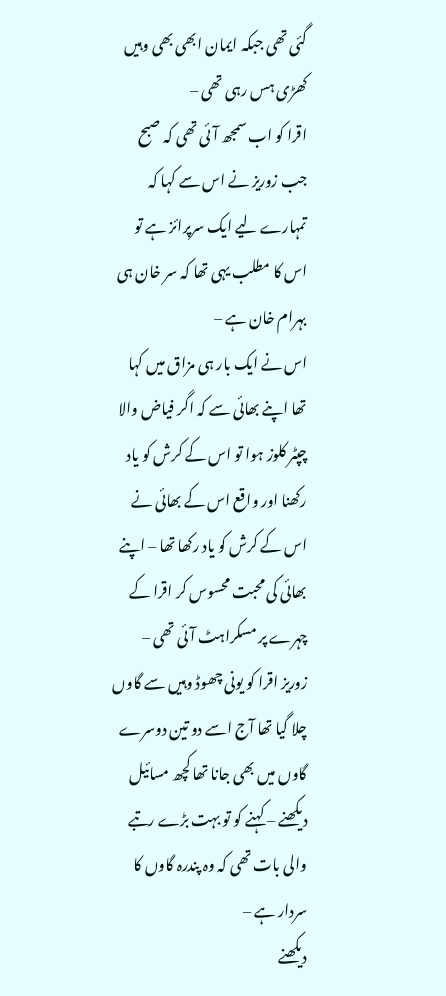گئی تھی جبکہ ایمان ابھی بھی وہیں کھڑی ہس رہی تھی –
اقرا کو اب سمجھ آئی تھی کہ صبح جب زوریز نے اس سے کہا کہ تمہارے لیے ایک سرپرائز ہے تو اس کا مطلب یہی تھا کہ سر خان ہی بہرام خان ہے –
اس نے ایک بار ہی مزاق میں کہا تھا اپنے بھائی سے کہ اگر فیاض والا چپٹر کلوز ہوا تو اس کے کرش کو یاد رکھنا اور واقع اس کے بھائی نے اس کے کرش کو یاد رکھا تھا – اپنے بھائی کی محبت محسوس کر اقرا کے چہرے پر مسکراہٹ آئی تھی –
زوریز اقرا کو یونی چھوڈ وہیں سے گاوں چلا گیا تھا آج اسے دو تین دوسرے گاوں میں بھی جانا تھا کچھ مسائیل دیکھنے – کہنے کو تو بہت بڑے رتبے والی بات تھی کہ وہ پندرہ گاوں کا سردار ہے –
دیکھنے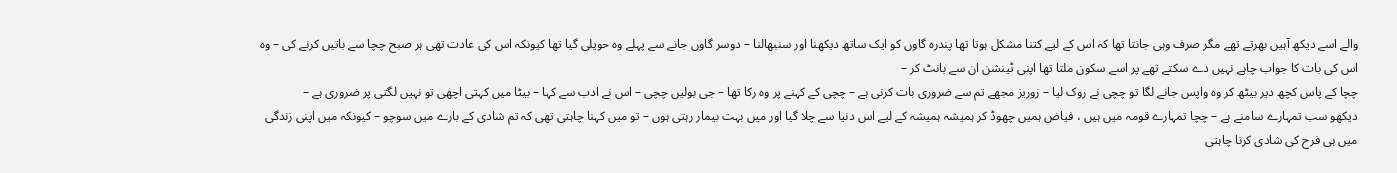والے اسے دیکھ آہیں بھرتے تھے مگر صرف وہی جانتا تھا کہ اس کے لیے کتنا مشکل ہوتا تھا پندرہ گاوں کو ایک ساتھ دیکھنا اور سنبھالنا – دوسر گاوں جانے سے پہلے وہ حویلی گیا تھا کیونکہ اس کی عادت تھی ہر صبح چچا سے باتیں کرنے کی – وہ اس کی بات کا جواب چاہے نہیں دے سکتے تھے پر اسے سکون ملتا تھا اپنی ٹینشن ان سے بانٹ کر –
چچا کے پاس کچھ دیر بیٹھ کر وہ واپس جانے لگا تو چچی نے روک لیا – زوریز مجھے تم سے ضروری بات کرنی ہے – چچی کے کہنے پر وہ رکا تھا – جی بولیں چچی – اس نے ادب سے کہا – بیٹا میں کہتی اچھی تو نہیں لگتی پر ضروری ہے –
دیکھو سب تمہارے سامنے ہے – چچا تمہارے قومہ میں ہیں ، فیاض ہمیں چھوڈ کر ہمیشہ ہمیشہ کے لیے اس دنیا سے چلا گیا اور میں بہت بیمار رہتی ہوں – تو میں کہنا چاہتی تھی کہ تم شادی کے بارے میں سوچو – کیونکہ میں اپنی زندگی میں ہی فرح کی شادی کرنا چاہتی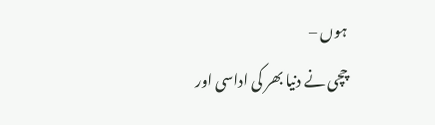ہوں –
چچی نے دنیا بھر کی اداسی اور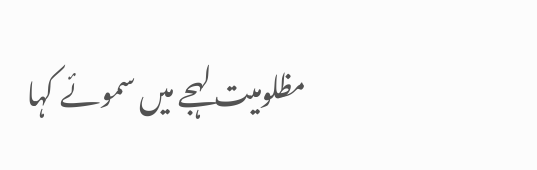مظلومیت لہجے میں سموئے کہا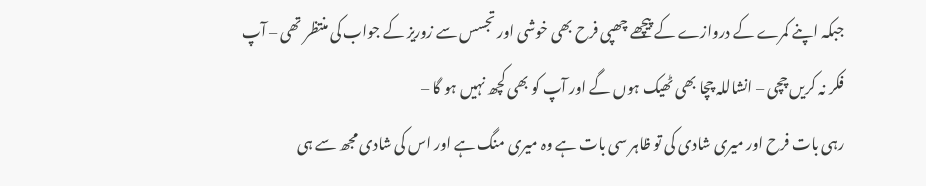جبکہ اپنے کمرے کے دروازے کے پیچھے چھپی فرح بھی خوشی اور تجسس سے زوریز کے جواب کی منتظر تھی – آپ فکر نہ کریں چچی – انشاللہ چچا بھی ٹھیک ہوں گے اور آپ کو بھی کچھ نہیں ہو گا –
رہی بات فرح اور میری شادی کی تو ظاہر سی بات ہے وہ میری منگ ہے اور اس کی شادی مجھ سے ہی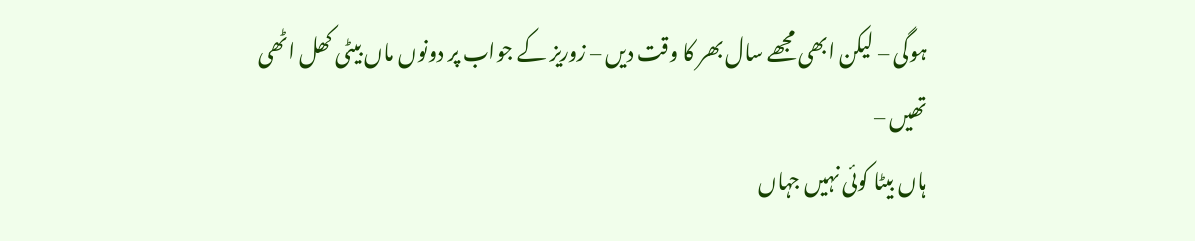ہوگی – لیکن ابھی مجھے سال بھر کا وقت دیں – زوریز کے جواب پر دونوں ماں بیٹی کھل اٹھی تھیں –
ہاں بیٹا کوئی نہیں جہاں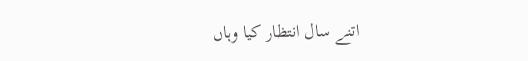اتنے سال انتظار کیا وہاں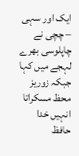ایک اور سہی – چچی نے چاپلوسی بھرے لہجے میں کہا جبکہ زوریز محظ مسکراتا انہیں خدا حافظ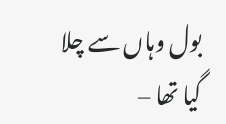بول وہاں سے چلا گیا تھا –